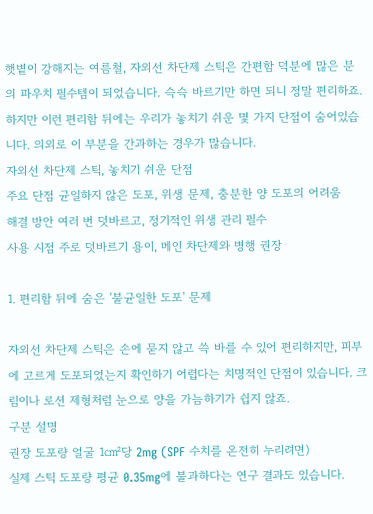햇볕이 강해지는 여름철, 자외선 차단제 스틱은 간편함 덕분에 많은 분의 파우치 필수템이 되었습니다. 슥슥 바르기만 하면 되니 정말 편리하죠. 하지만 이런 편리함 뒤에는 우리가 놓치기 쉬운 몇 가지 단점이 숨어있습니다. 의외로 이 부분을 간과하는 경우가 많습니다.
자외선 차단제 스틱, 놓치기 쉬운 단점
주요 단점 균일하지 않은 도포, 위생 문제, 충분한 양 도포의 어려움
해결 방안 여러 번 덧바르고, 정기적인 위생 관리 필수
사용 시점 주로 덧바르기 용이, 메인 차단제와 병행 권장

1. 편리함 뒤에 숨은 '불균일한 도포' 문제

자외선 차단제 스틱은 손에 묻지 않고 쓱 바를 수 있어 편리하지만, 피부에 고르게 도포되었는지 확인하기 어렵다는 치명적인 단점이 있습니다. 크림이나 로션 제형처럼 눈으로 양을 가늠하기가 쉽지 않죠.
구분 설명
권장 도포량 얼굴 1㎠당 2mg (SPF 수치를 온전히 누리려면)
실제 스틱 도포량 평균 0.35mg에 불과하다는 연구 결과도 있습니다.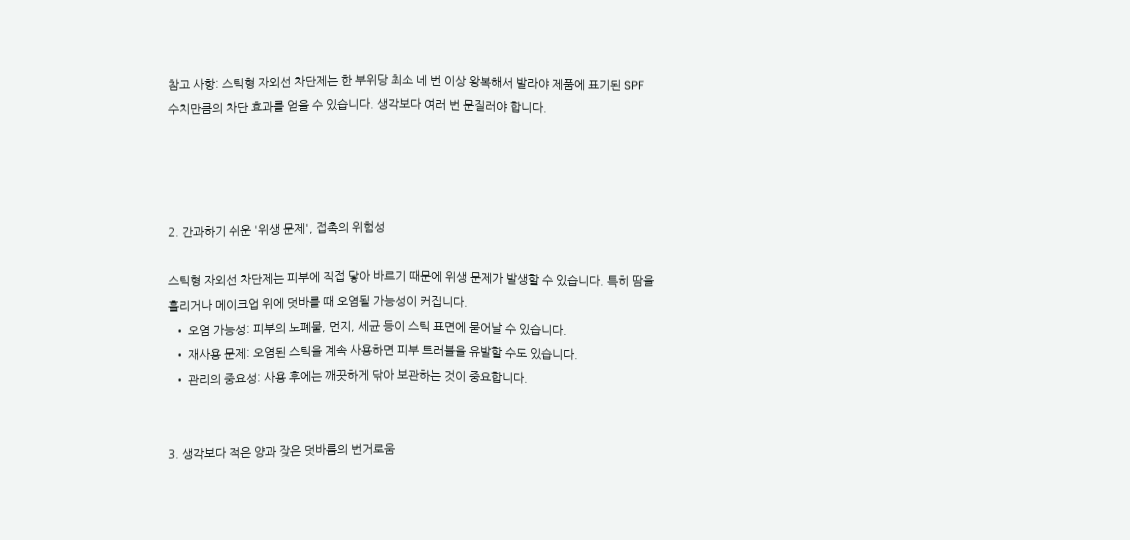참고 사항: 스틱형 자외선 차단제는 한 부위당 최소 네 번 이상 왕복해서 발라야 제품에 표기된 SPF 수치만큼의 차단 효과를 얻을 수 있습니다. 생각보다 여러 번 문질러야 합니다.




2. 간과하기 쉬운 '위생 문제', 접촉의 위험성

스틱형 자외선 차단제는 피부에 직접 닿아 바르기 때문에 위생 문제가 발생할 수 있습니다. 특히 땀을 흘리거나 메이크업 위에 덧바를 때 오염될 가능성이 커집니다.
  • 오염 가능성: 피부의 노폐물, 먼지, 세균 등이 스틱 표면에 묻어날 수 있습니다.
  • 재사용 문제: 오염된 스틱을 계속 사용하면 피부 트러블을 유발할 수도 있습니다.
  • 관리의 중요성: 사용 후에는 깨끗하게 닦아 보관하는 것이 중요합니다.


3. 생각보다 적은 양과 잦은 덧바름의 번거로움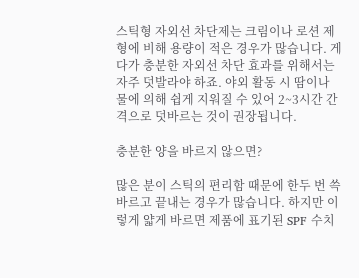스틱형 자외선 차단제는 크림이나 로션 제형에 비해 용량이 적은 경우가 많습니다. 게다가 충분한 자외선 차단 효과를 위해서는 자주 덧발라야 하죠. 야외 활동 시 땀이나 물에 의해 쉽게 지워질 수 있어 2~3시간 간격으로 덧바르는 것이 권장됩니다.

충분한 양을 바르지 않으면?

많은 분이 스틱의 편리함 때문에 한두 번 쓱 바르고 끝내는 경우가 많습니다. 하지만 이렇게 얇게 바르면 제품에 표기된 SPF 수치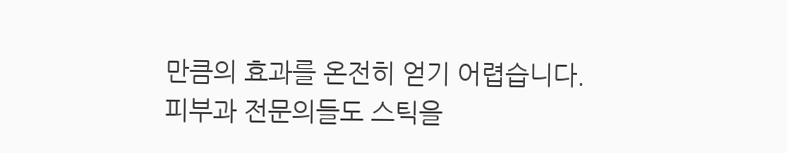만큼의 효과를 온전히 얻기 어렵습니다. 피부과 전문의들도 스틱을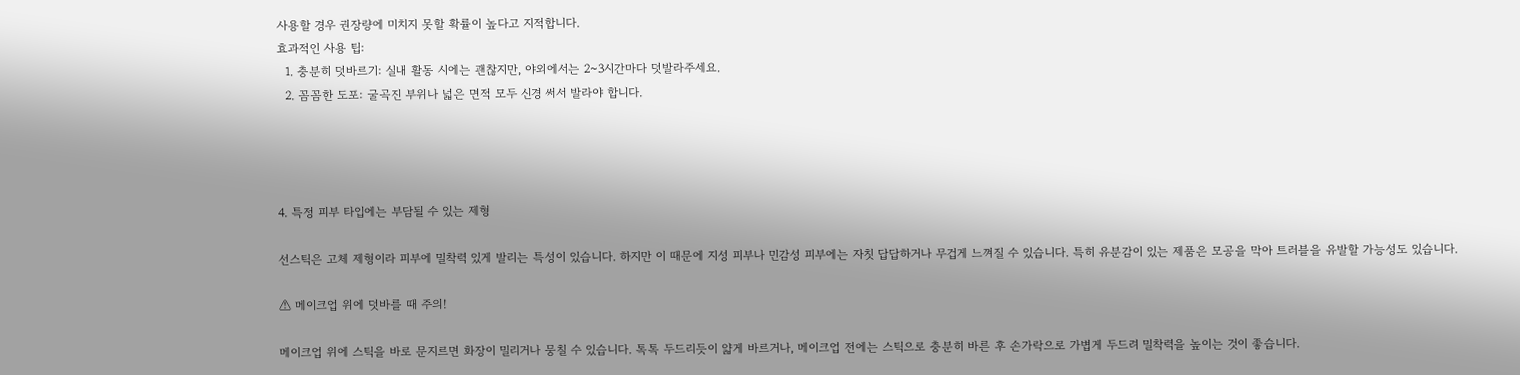사용할 경우 권장량에 미치지 못할 확률이 높다고 지적합니다.
효과적인 사용 팁:
  1. 충분히 덧바르기: 실내 활동 시에는 괜찮지만, 야외에서는 2~3시간마다 덧발라주세요.
  2. 꼼꼼한 도포: 굴곡진 부위나 넓은 면적 모두 신경 써서 발라야 합니다.




4. 특정 피부 타입에는 부담될 수 있는 제형

선스틱은 고체 제형이라 피부에 밀착력 있게 발리는 특성이 있습니다. 하지만 이 때문에 지성 피부나 민감성 피부에는 자칫 답답하거나 무겁게 느껴질 수 있습니다. 특히 유분감이 있는 제품은 모공을 막아 트러블을 유발할 가능성도 있습니다.

⚠ 메이크업 위에 덧바를 때 주의!

메이크업 위에 스틱을 바로 문지르면 화장이 밀리거나 뭉칠 수 있습니다. 톡톡 두드리듯이 얇게 바르거나, 메이크업 전에는 스틱으로 충분히 바른 후 손가락으로 가볍게 두드려 밀착력을 높이는 것이 좋습니다.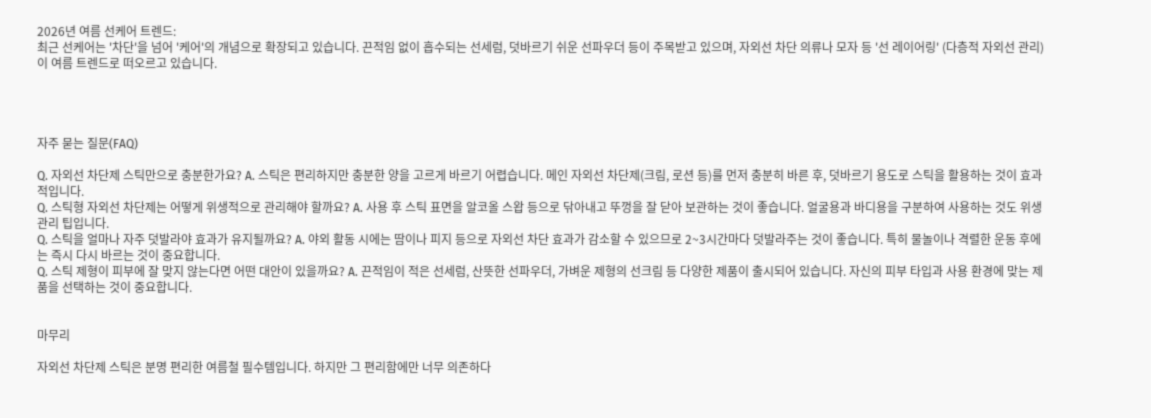2026년 여름 선케어 트렌드:
최근 선케어는 '차단'을 넘어 '케어'의 개념으로 확장되고 있습니다. 끈적임 없이 흡수되는 선세럼, 덧바르기 쉬운 선파우더 등이 주목받고 있으며, 자외선 차단 의류나 모자 등 '선 레이어링' (다층적 자외선 관리)이 여름 트렌드로 떠오르고 있습니다.




자주 묻는 질문(FAQ)

Q. 자외선 차단제 스틱만으로 충분한가요? A. 스틱은 편리하지만 충분한 양을 고르게 바르기 어렵습니다. 메인 자외선 차단제(크림, 로션 등)를 먼저 충분히 바른 후, 덧바르기 용도로 스틱을 활용하는 것이 효과적입니다.
Q. 스틱형 자외선 차단제는 어떻게 위생적으로 관리해야 할까요? A. 사용 후 스틱 표면을 알코올 스왑 등으로 닦아내고 뚜껑을 잘 닫아 보관하는 것이 좋습니다. 얼굴용과 바디용을 구분하여 사용하는 것도 위생 관리 팁입니다.
Q. 스틱을 얼마나 자주 덧발라야 효과가 유지될까요? A. 야외 활동 시에는 땀이나 피지 등으로 자외선 차단 효과가 감소할 수 있으므로 2~3시간마다 덧발라주는 것이 좋습니다. 특히 물놀이나 격렬한 운동 후에는 즉시 다시 바르는 것이 중요합니다.
Q. 스틱 제형이 피부에 잘 맞지 않는다면 어떤 대안이 있을까요? A. 끈적임이 적은 선세럼, 산뜻한 선파우더, 가벼운 제형의 선크림 등 다양한 제품이 출시되어 있습니다. 자신의 피부 타입과 사용 환경에 맞는 제품을 선택하는 것이 중요합니다.


마무리

자외선 차단제 스틱은 분명 편리한 여름철 필수템입니다. 하지만 그 편리함에만 너무 의존하다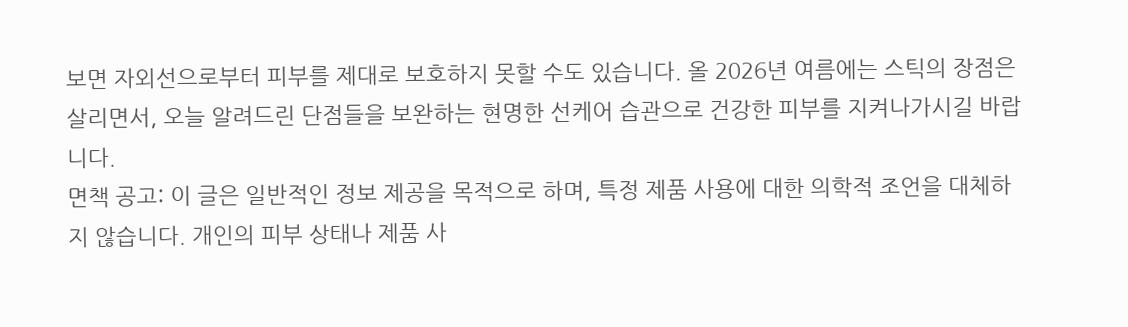보면 자외선으로부터 피부를 제대로 보호하지 못할 수도 있습니다. 올 2026년 여름에는 스틱의 장점은 살리면서, 오늘 알려드린 단점들을 보완하는 현명한 선케어 습관으로 건강한 피부를 지켜나가시길 바랍니다.
면책 공고: 이 글은 일반적인 정보 제공을 목적으로 하며, 특정 제품 사용에 대한 의학적 조언을 대체하지 않습니다. 개인의 피부 상태나 제품 사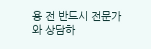용 전 반드시 전문가와 상담하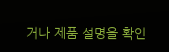거나 제품 설명을 확인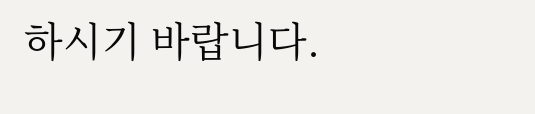하시기 바랍니다.